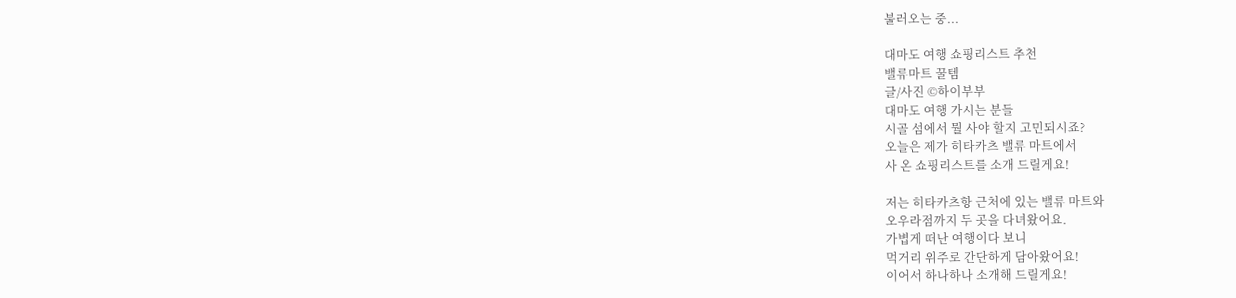불러오는 중...

대마도 여행 쇼핑리스트 추천
밸류마트 꿀템
글/사진 ©하이부부
대마도 여행 가시는 분들
시골 섬에서 뭘 사야 할지 고민되시죠?
오늘은 제가 히타카츠 밸류 마트에서
사 온 쇼핑리스트를 소개 드릴게요!

저는 히타카츠항 근처에 있는 밸류 마트와
오우라점까지 두 곳을 다녀왔어요.
가볍게 떠난 여행이다 보니
먹거리 위주로 간단하게 담아왔어요!
이어서 하나하나 소개해 드릴게요!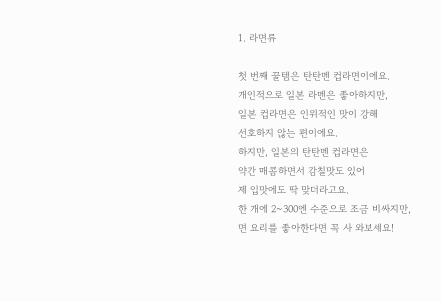1. 라면류

첫 번째 꿀템은 탄탄멘 컵라면이에요.
개인적으로 일본 라멘은 좋아하지만,
일본 컵라면은 인위적인 맛이 강해
선호하지 않는 편이에요.
하지만, 일본의 탄탄멘 컵라면은
약간 매콤하면서 감칠맛도 있어
제 입맛에도 딱 맞더라고요.
한 개에 2~300엔 수준으로 조금 비싸지만,
면 요리를 좋아한다면 꼭 사 와보세요!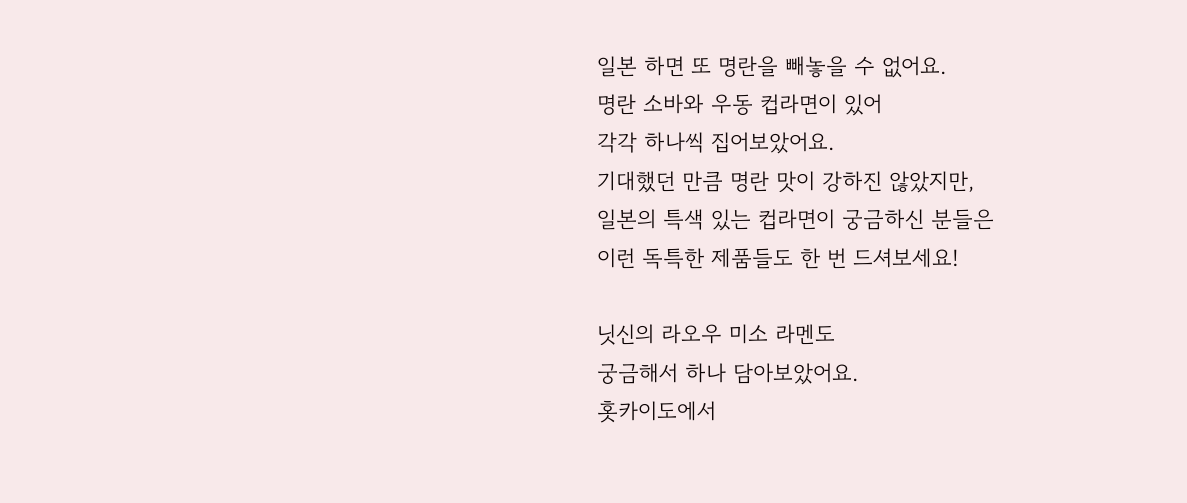일본 하면 또 명란을 빼놓을 수 없어요.
명란 소바와 우동 컵라면이 있어
각각 하나씩 집어보았어요.
기대했던 만큼 명란 맛이 강하진 않았지만,
일본의 특색 있는 컵라면이 궁금하신 분들은
이런 독특한 제품들도 한 번 드셔보세요!

닛신의 라오우 미소 라멘도
궁금해서 하나 담아보았어요.
홋카이도에서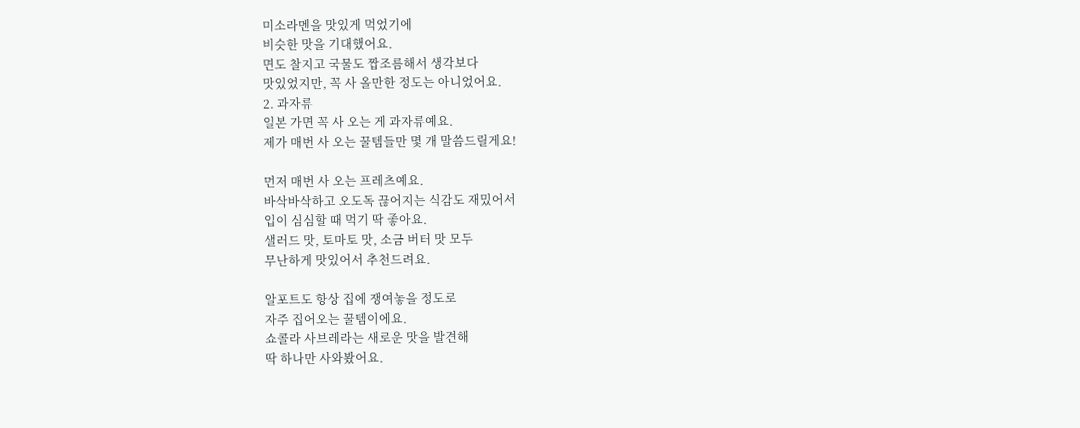미소라멘을 맛있게 먹었기에
비슷한 맛을 기대했어요.
면도 찰지고 국물도 짭조름해서 생각보다
맛있었지만, 꼭 사 올만한 정도는 아니었어요.
2. 과자류
일본 가면 꼭 사 오는 게 과자류예요.
제가 매번 사 오는 꿀템들만 몇 개 말씀드릴게요!

먼저 매번 사 오는 프레츠예요.
바삭바삭하고 오도독 끊어지는 식감도 재밌어서
입이 심심할 때 먹기 딱 좋아요.
샐러드 맛, 토마토 맛, 소금 버터 맛 모두
무난하게 맛있어서 추천드려요.

알포트도 항상 집에 쟁여놓을 정도로
자주 집어오는 꿀템이에요.
쇼콜라 사브레라는 새로운 맛을 발견해
딱 하나만 사와봤어요.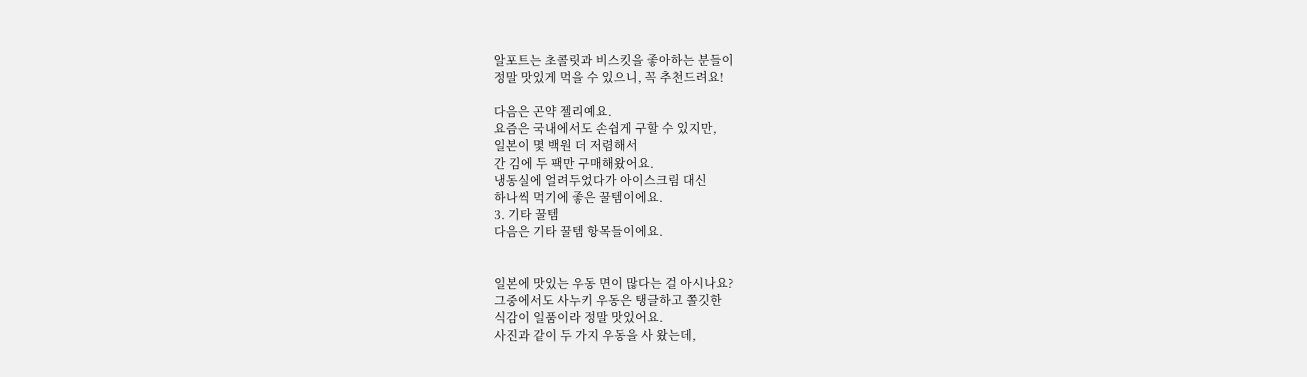알포트는 초콜릿과 비스킷을 좋아하는 분들이
정말 맛있게 먹을 수 있으니, 꼭 추천드려요!

다음은 곤약 젤리예요.
요즘은 국내에서도 손쉽게 구할 수 있지만,
일본이 몇 백원 더 저렴해서
간 김에 두 팩만 구매해왔어요.
냉동실에 얼려두었다가 아이스크림 대신
하나씩 먹기에 좋은 꿀템이에요.
3. 기타 꿀템
다음은 기타 꿀템 항목들이에요.


일본에 맛있는 우동 면이 많다는 걸 아시나요?
그중에서도 사누키 우동은 탱글하고 쫄깃한
식감이 일품이라 정말 맛있어요.
사진과 같이 두 가지 우동을 사 왔는데,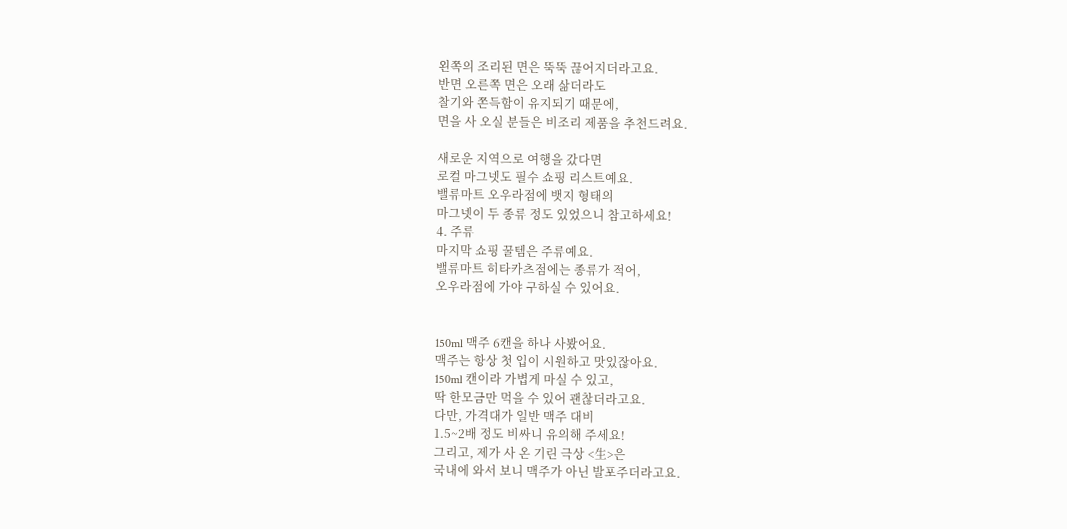왼쪽의 조리된 면은 뚝뚝 끊어지더라고요.
반면 오른쪽 면은 오래 삶더라도
찰기와 쫀득함이 유지되기 때문에,
면을 사 오실 분들은 비조리 제품을 추천드려요.

새로운 지역으로 여행을 갔다면
로컬 마그넷도 필수 쇼핑 리스트예요.
밸류마트 오우라점에 뱃지 형태의
마그넷이 두 종류 정도 있었으니 참고하세요!
4. 주류
마지막 쇼핑 꿀템은 주류예요.
밸류마트 히타카츠점에는 종류가 적어,
오우라점에 가야 구하실 수 있어요.


150ml 맥주 6캔을 하나 사봤어요.
맥주는 항상 첫 입이 시원하고 맛있잖아요.
150ml 캔이라 가볍게 마실 수 있고,
딱 한모금만 먹을 수 있어 괜찮더라고요.
다만, 가격대가 일반 맥주 대비
1.5~2배 정도 비싸니 유의해 주세요!
그리고, 제가 사 온 기린 극상 <生>은
국내에 와서 보니 맥주가 아닌 발포주더라고요.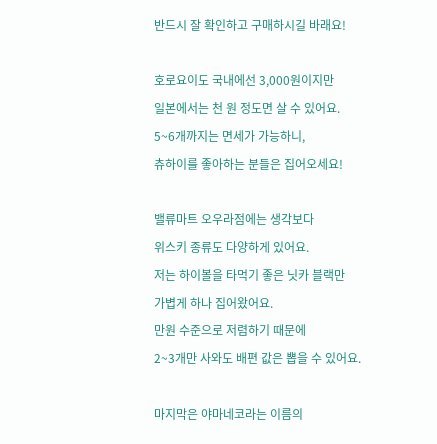반드시 잘 확인하고 구매하시길 바래요!

호로요이도 국내에선 3,000원이지만
일본에서는 천 원 정도면 살 수 있어요.
5~6개까지는 면세가 가능하니,
츄하이를 좋아하는 분들은 집어오세요!

밸류마트 오우라점에는 생각보다
위스키 종류도 다양하게 있어요.
저는 하이볼을 타먹기 좋은 닛카 블랙만
가볍게 하나 집어왔어요.
만원 수준으로 저렴하기 때문에
2~3개만 사와도 배편 값은 뽑을 수 있어요.

마지막은 야마네코라는 이름의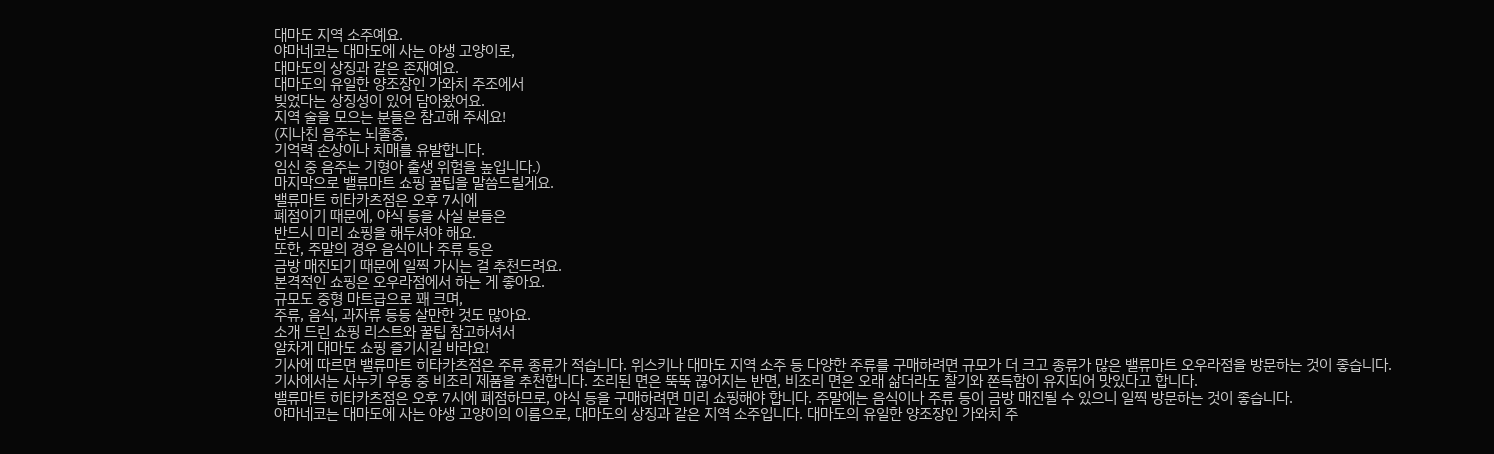대마도 지역 소주예요.
야마네코는 대마도에 사는 야생 고양이로,
대마도의 상징과 같은 존재예요.
대마도의 유일한 양조장인 가와치 주조에서
빚었다는 상징성이 있어 담아왔어요.
지역 술을 모으는 분들은 참고해 주세요!
(지나친 음주는 뇌졸중,
기억력 손상이나 치매를 유발합니다.
임신 중 음주는 기형아 출생 위험을 높입니다.)
마지막으로 밸류마트 쇼핑 꿀팁을 말씀드릴게요.
밸류마트 히타카츠점은 오후 7시에
폐점이기 때문에, 야식 등을 사실 분들은
반드시 미리 쇼핑을 해두셔야 해요.
또한, 주말의 경우 음식이나 주류 등은
금방 매진되기 때문에 일찍 가시는 걸 추천드려요.
본격적인 쇼핑은 오우라점에서 하는 게 좋아요.
규모도 중형 마트급으로 꽤 크며,
주류, 음식, 과자류 등등 살만한 것도 많아요.
소개 드린 쇼핑 리스트와 꿀팁 참고하셔서
알차게 대마도 쇼핑 즐기시길 바라요!
기사에 따르면 밸류마트 히타카츠점은 주류 종류가 적습니다. 위스키나 대마도 지역 소주 등 다양한 주류를 구매하려면 규모가 더 크고 종류가 많은 밸류마트 오우라점을 방문하는 것이 좋습니다.
기사에서는 사누키 우동 중 비조리 제품을 추천합니다. 조리된 면은 뚝뚝 끊어지는 반면, 비조리 면은 오래 삶더라도 찰기와 쫀득함이 유지되어 맛있다고 합니다.
밸류마트 히타카츠점은 오후 7시에 폐점하므로, 야식 등을 구매하려면 미리 쇼핑해야 합니다. 주말에는 음식이나 주류 등이 금방 매진될 수 있으니 일찍 방문하는 것이 좋습니다.
야마네코는 대마도에 사는 야생 고양이의 이름으로, 대마도의 상징과 같은 지역 소주입니다. 대마도의 유일한 양조장인 가와치 주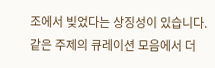조에서 빚었다는 상징성이 있습니다.
같은 주제의 큐레이션 모음에서 더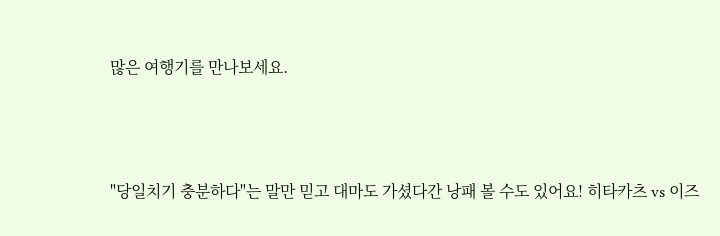많은 여행기를 만나보세요.



"당일치기 충분하다"는 말만 믿고 대마도 가셨다간 낭패 볼 수도 있어요! 히타카츠 vs 이즈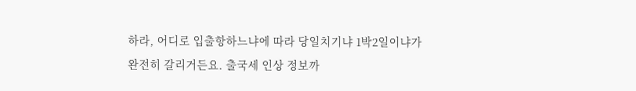하라, 어디로 입출항하느냐에 따라 당일치기냐 1박2일이냐가 완전히 갈리거든요. 출국세 인상 정보까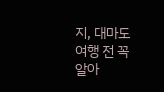지, 대마도 여행 전 꼭 알아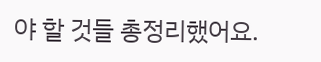야 할 것들 총정리했어요.